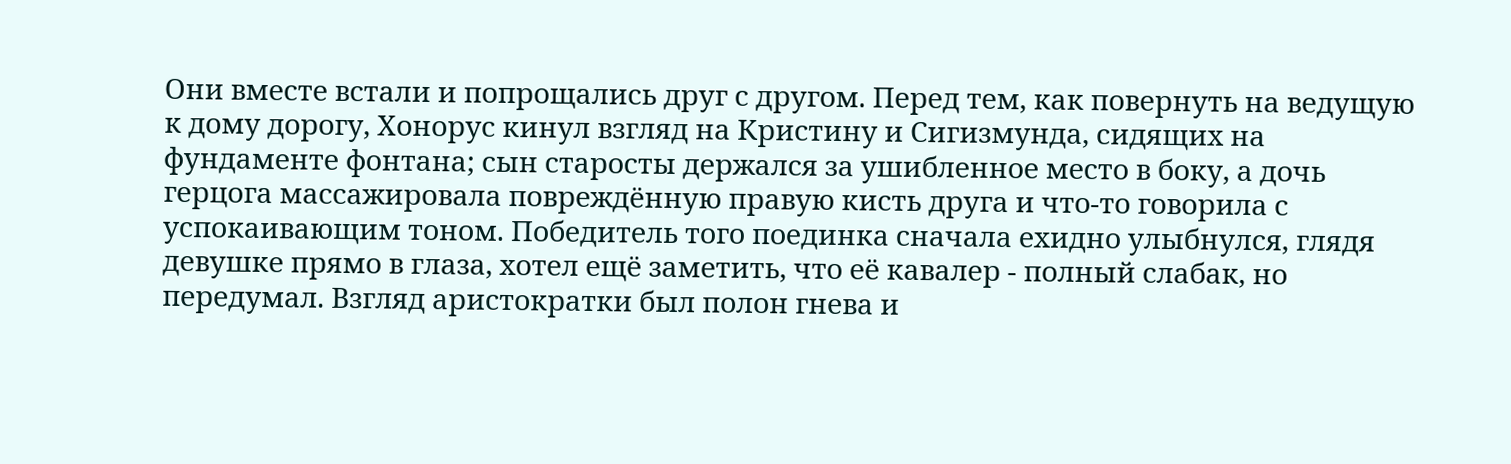Они вместе встали и попрощались друг с другом. Перед тем, как повернуть на ведущую к дому дорогу, Хонорус кинул взгляд на Кристину и Сигизмунда, сидящих на фундаменте фонтана; сын старосты держался за ушибленное место в боку, а дочь герцога массажировала повреждённую правую кисть друга и что-то говорила с успокаивающим тоном. Победитель того поединка сначала ехидно улыбнулся, глядя девушке прямо в глаза, хотел ещё заметить, что её кавалер - полный слабак, но передумал. Взгляд аристократки был полон гнева и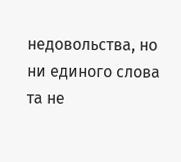недовольства, но ни единого слова та не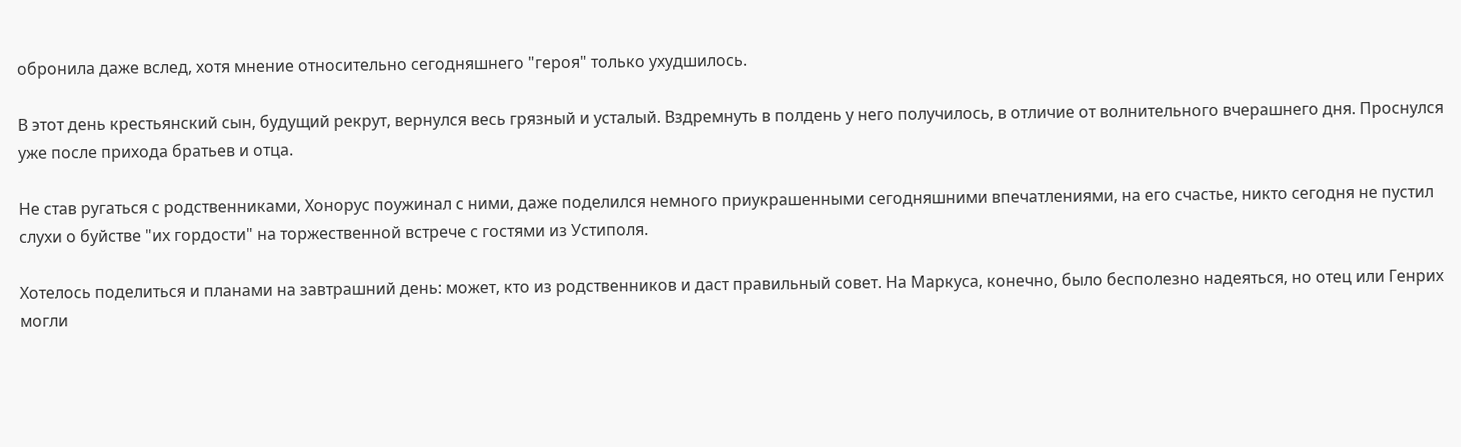обронила даже вслед, хотя мнение относительно сегодняшнего "героя" только ухудшилось.

В этот день крестьянский сын, будущий рекрут, вернулся весь грязный и усталый. Вздремнуть в полдень у него получилось, в отличие от волнительного вчерашнего дня. Проснулся уже после прихода братьев и отца.

Не став ругаться с родственниками, Хонорус поужинал с ними, даже поделился немного приукрашенными сегодняшними впечатлениями, на его счастье, никто сегодня не пустил слухи о буйстве "их гордости" на торжественной встрече с гостями из Устиполя.

Хотелось поделиться и планами на завтрашний день: может, кто из родственников и даст правильный совет. На Маркуса, конечно, было бесполезно надеяться, но отец или Генрих могли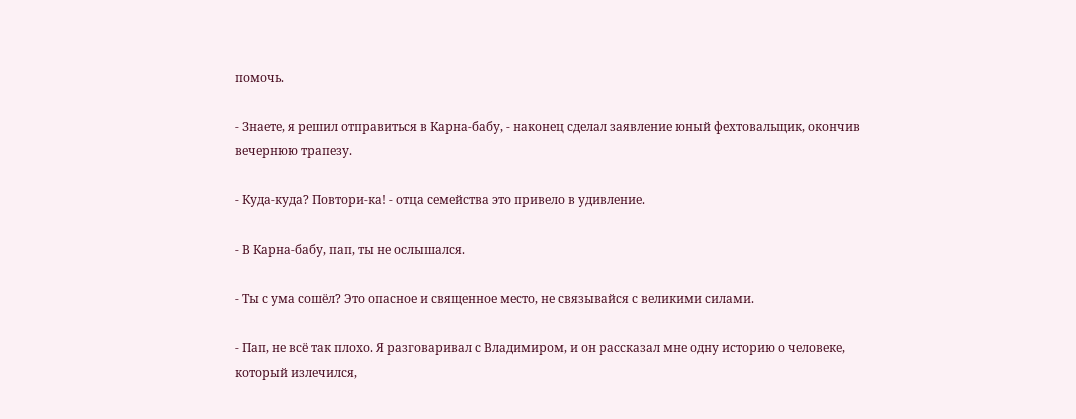помочь.

- Знаете, я решил отправиться в Карна-бабу, - наконец сделал заявление юный фехтовальщик, окончив вечернюю трапезу.

- Куда-куда? Повтори-ка! - отца семейства это привело в удивление.

- В Карна-бабу, пап, ты не ослышался.

- Ты с ума сошёл? Это опасное и священное место, не связывайся с великими силами.

- Пап, не всё так плохо. Я разговаривал с Владимиром, и он рассказал мне одну историю о человеке, который излечился,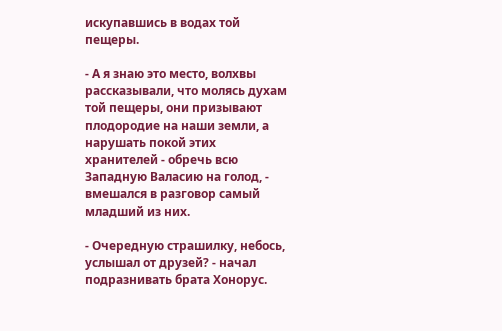искупавшись в водах той пещеры.

- А я знаю это место, волхвы рассказывали, что молясь духам той пещеры, они призывают плодородие на наши земли, а нарушать покой этих хранителей - обречь всю Западную Валасию на голод, - вмешался в разговор самый младший из них.

- Очередную страшилку, небось, услышал от друзей? - начал подразнивать брата Хонорус.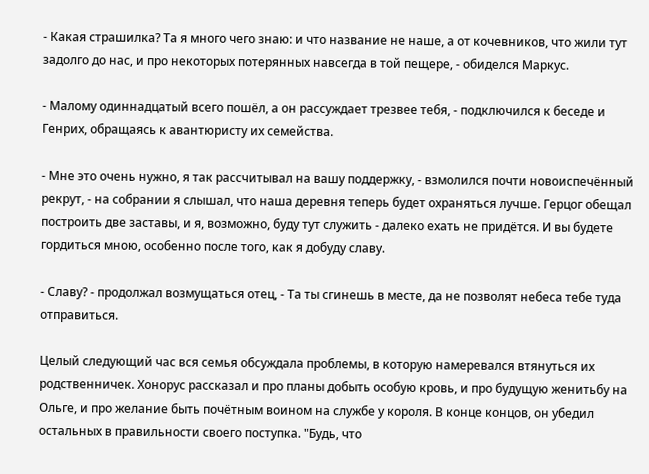- Какая страшилка? Та я много чего знаю: и что название не наше, а от кочевников, что жили тут задолго до нас, и про некоторых потерянных навсегда в той пещере, - обиделся Маркус.

- Малому одиннадцатый всего пошёл, а он рассуждает трезвее тебя, - подключился к беседе и Генрих, обращаясь к авантюристу их семейства.

- Мне это очень нужно, я так рассчитывал на вашу поддержку, - взмолился почти новоиспечённый рекрут, - на собрании я слышал, что наша деревня теперь будет охраняться лучше. Герцог обещал построить две заставы, и я, возможно, буду тут служить - далеко ехать не придётся. И вы будете гордиться мною, особенно после того, как я добуду славу.

- Славу? - продолжал возмущаться отец, - Та ты сгинешь в месте, да не позволят небеса тебе туда отправиться.

Целый следующий час вся семья обсуждала проблемы, в которую намеревался втянуться их родственничек. Хонорус рассказал и про планы добыть особую кровь, и про будущую женитьбу на Ольге, и про желание быть почётным воином на службе у короля. В конце концов, он убедил остальных в правильности своего поступка. "Будь, что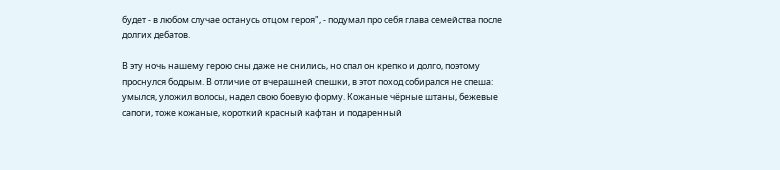будет - в любом случае останусь отцом героя", - подумал про себя глава семейства после долгих дебатов.

В эту ночь нашему герою сны даже не снились, но спал он крепко и долго, поэтому проснулся бодрым. В отличие от вчерашней спешки, в этот поход собирался не спеша: умылся, уложил волосы, надел свою боевую форму. Кожаные чёрные штаны, бежевые сапоги, тоже кожаные, короткий красный кафтан и подаренный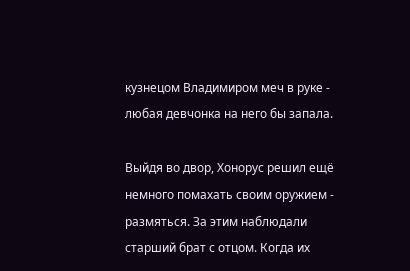кузнецом Владимиром меч в руке - любая девчонка на него бы запала.

Выйдя во двор, Хонорус решил ещё немного помахать своим оружием - размяться. За этим наблюдали старший брат с отцом. Когда их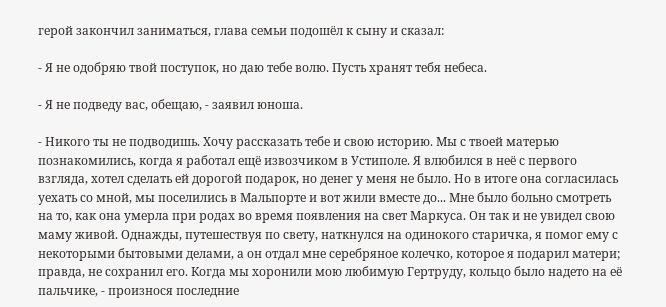герой закончил заниматься, глава семьи подошёл к сыну и сказал:

- Я не одобряю твой поступок, но даю тебе волю. Пусть хранят тебя небеса.

- Я не подведу вас, обещаю, - заявил юноша.

- Никого ты не подводишь. Хочу рассказать тебе и свою историю. Мы с твоей матерью познакомились, когда я работал ещё извозчиком в Устиполе. Я влюбился в неё с первого взгляда, хотел сделать ей дорогой подарок, но денег у меня не было. Но в итоге она согласилась уехать со мной, мы поселились в Мальпорте и вот жили вместе до... Мне было больно смотреть на то, как она умерла при родах во время появления на свет Маркуса. Он так и не увидел свою маму живой. Однажды, путешествуя по свету, наткнулся на одинокого старичка, я помог ему с некоторыми бытовыми делами, а он отдал мне серебряное колечко, которое я подарил матери; правда, не сохранил его. Когда мы хоронили мою любимую Гертруду, кольцо было надето на её пальчике, - произнося последние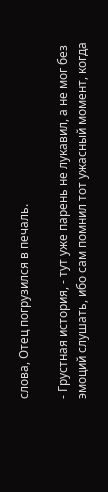слова, Отец погрузился в печаль.

- Грустная история, - тут уже парень не лукавил, а не мог без эмоций слушать, ибо сам помнил тот ужасный момент, когда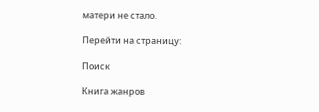матери не стало.

Перейти на страницу:

Поиск

Книга жанров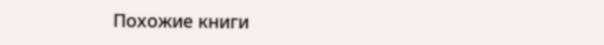Похожие книги